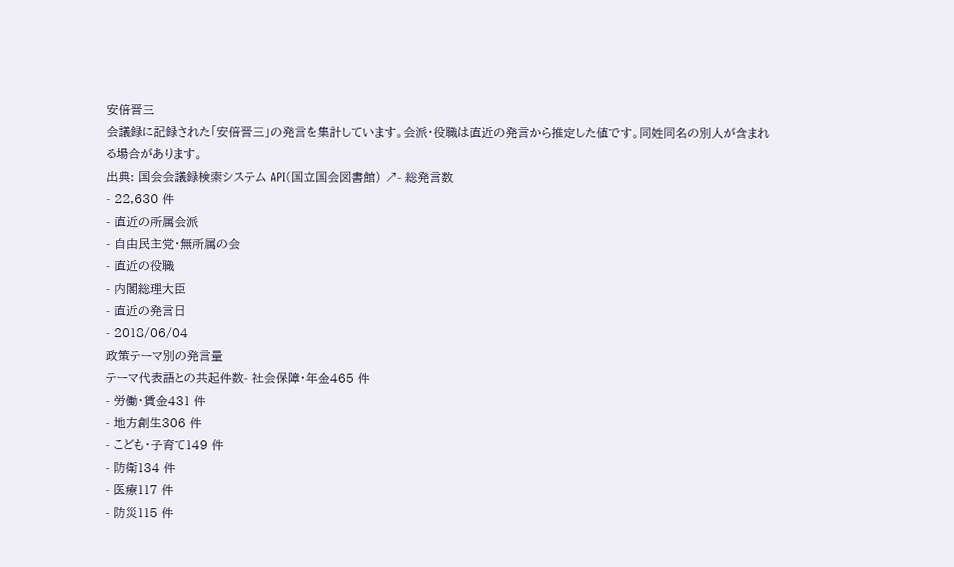安倍晋三
会議録に記録された「安倍晋三」の発言を集計しています。会派・役職は直近の発言から推定した値です。同姓同名の別人が含まれる場合があります。
出典: 国会会議録検索システム API(国立国会図書館) ↗- 総発言数
- 22,630 件
- 直近の所属会派
- 自由民主党・無所属の会
- 直近の役職
- 内閣総理大臣
- 直近の発言日
- 2018/06/04
政策テーマ別の発言量
テーマ代表語との共起件数- 社会保障・年金465 件
- 労働・賃金431 件
- 地方創生306 件
- こども・子育て149 件
- 防衛134 件
- 医療117 件
- 防災115 件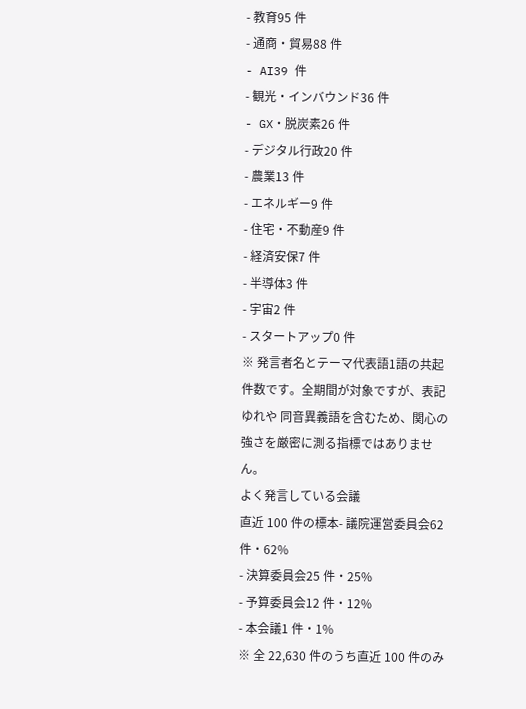- 教育95 件
- 通商・貿易88 件
- AI39 件
- 観光・インバウンド36 件
- GX・脱炭素26 件
- デジタル行政20 件
- 農業13 件
- エネルギー9 件
- 住宅・不動産9 件
- 経済安保7 件
- 半導体3 件
- 宇宙2 件
- スタートアップ0 件
※ 発言者名とテーマ代表語1語の共起件数です。全期間が対象ですが、表記ゆれや 同音異義語を含むため、関心の強さを厳密に測る指標ではありません。
よく発言している会議
直近 100 件の標本- 議院運営委員会62 件・62%
- 決算委員会25 件・25%
- 予算委員会12 件・12%
- 本会議1 件・1%
※ 全 22,630 件のうち直近 100 件のみ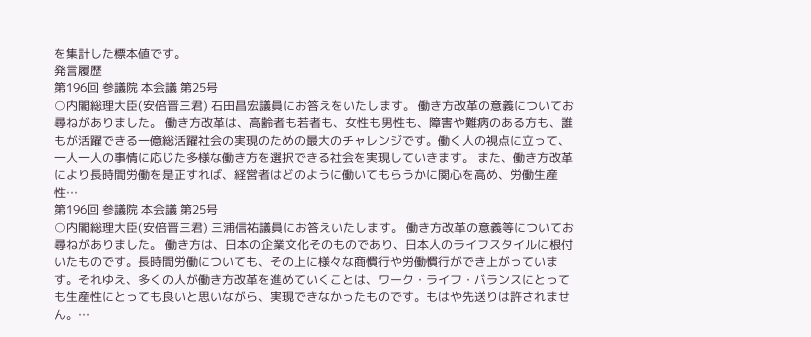を集計した標本値です。
発言履歴
第196回 参議院 本会議 第25号
○内閣総理大臣(安倍晋三君) 石田昌宏議員にお答えをいたします。 働き方改革の意義についてお尋ねがありました。 働き方改革は、高齢者も若者も、女性も男性も、障害や難病のある方も、誰もが活躍できる一億総活躍社会の実現のための最大のチャレンジです。働く人の視点に立って、一人一人の事情に応じた多様な働き方を選択できる社会を実現していきます。 また、働き方改革により長時間労働を是正すれば、経営者はどのように働いてもらうかに関心を高め、労働生産性…
第196回 参議院 本会議 第25号
○内閣総理大臣(安倍晋三君) 三浦信祐議員にお答えいたします。 働き方改革の意義等についてお尋ねがありました。 働き方は、日本の企業文化そのものであり、日本人のライフスタイルに根付いたものです。長時間労働についても、その上に様々な商慣行や労働慣行ができ上がっています。それゆえ、多くの人が働き方改革を進めていくことは、ワーク・ライフ・バランスにとっても生産性にとっても良いと思いながら、実現できなかったものです。もはや先送りは許されません。…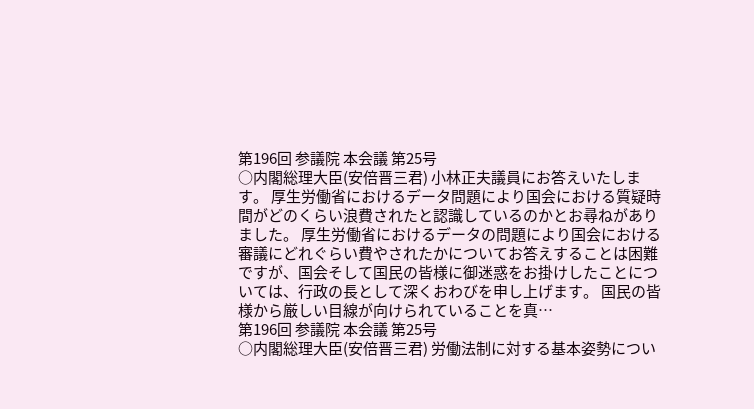第196回 参議院 本会議 第25号
○内閣総理大臣(安倍晋三君) 小林正夫議員にお答えいたします。 厚生労働省におけるデータ問題により国会における質疑時間がどのくらい浪費されたと認識しているのかとお尋ねがありました。 厚生労働省におけるデータの問題により国会における審議にどれぐらい費やされたかについてお答えすることは困難ですが、国会そして国民の皆様に御迷惑をお掛けしたことについては、行政の長として深くおわびを申し上げます。 国民の皆様から厳しい目線が向けられていることを真…
第196回 参議院 本会議 第25号
○内閣総理大臣(安倍晋三君) 労働法制に対する基本姿勢につい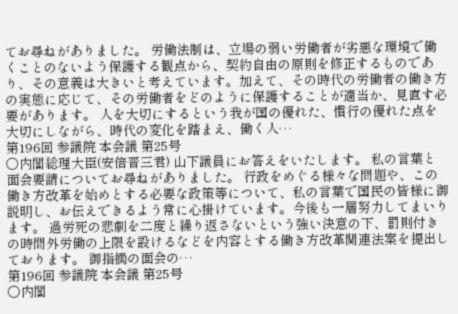てお尋ねがありました。 労働法制は、立場の弱い労働者が劣悪な環境で働くことのないよう保護する観点から、契約自由の原則を修正するものであり、その意義は大きいと考えています。加えて、その時代の労働者の働き方の実態に応じて、その労働者をどのように保護することが適当か、見直す必要があります。 人を大切にするという我が国の優れた、慣行の優れた点を大切にしながら、時代の変化を踏まえ、働く人…
第196回 参議院 本会議 第25号
○内閣総理大臣(安倍晋三君) 山下議員にお答えをいたします。 私の言葉と面会要請についてお尋ねがありました。 行政をめぐる様々な問題や、この働き方改革を始めとする必要な政策等について、私の言葉で国民の皆様に御説明し、お伝えできるよう常に心掛けています。今後も一層努力してまいります。 過労死の悲劇を二度と繰り返さないという強い決意の下、罰則付きの時間外労働の上限を設けるなどを内容とする働き方改革関連法案を提出しております。 御指摘の面会の…
第196回 参議院 本会議 第25号
○内閣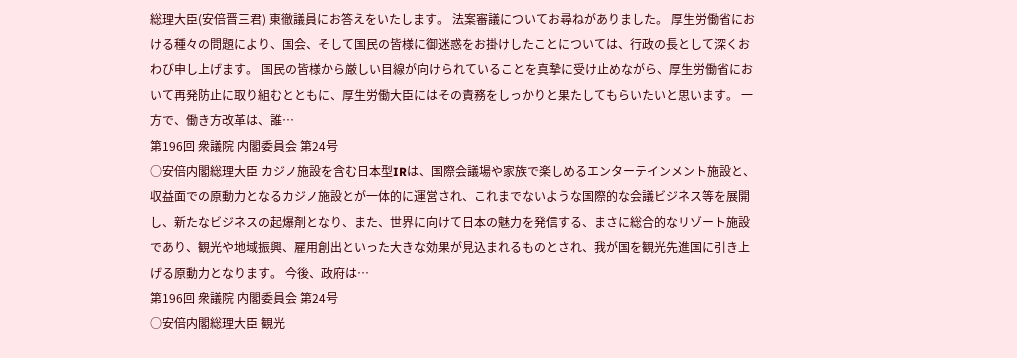総理大臣(安倍晋三君) 東徹議員にお答えをいたします。 法案審議についてお尋ねがありました。 厚生労働省における種々の問題により、国会、そして国民の皆様に御迷惑をお掛けしたことについては、行政の長として深くおわび申し上げます。 国民の皆様から厳しい目線が向けられていることを真摯に受け止めながら、厚生労働省において再発防止に取り組むとともに、厚生労働大臣にはその責務をしっかりと果たしてもらいたいと思います。 一方で、働き方改革は、誰…
第196回 衆議院 内閣委員会 第24号
○安倍内閣総理大臣 カジノ施設を含む日本型IRは、国際会議場や家族で楽しめるエンターテインメント施設と、収益面での原動力となるカジノ施設とが一体的に運営され、これまでないような国際的な会議ビジネス等を展開し、新たなビジネスの起爆剤となり、また、世界に向けて日本の魅力を発信する、まさに総合的なリゾート施設であり、観光や地域振興、雇用創出といった大きな効果が見込まれるものとされ、我が国を観光先進国に引き上げる原動力となります。 今後、政府は…
第196回 衆議院 内閣委員会 第24号
○安倍内閣総理大臣 観光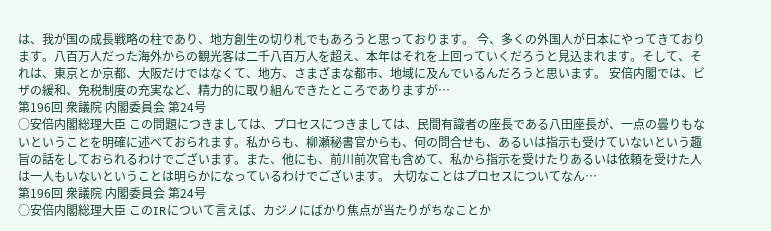は、我が国の成長戦略の柱であり、地方創生の切り札でもあろうと思っております。 今、多くの外国人が日本にやってきております。八百万人だった海外からの観光客は二千八百万人を超え、本年はそれを上回っていくだろうと見込まれます。そして、それは、東京とか京都、大阪だけではなくて、地方、さまざまな都市、地域に及んでいるんだろうと思います。 安倍内閣では、ビザの緩和、免税制度の充実など、精力的に取り組んできたところでありますが…
第196回 衆議院 内閣委員会 第24号
○安倍内閣総理大臣 この問題につきましては、プロセスにつきましては、民間有識者の座長である八田座長が、一点の曇りもないということを明確に述べておられます。私からも、柳瀬秘書官からも、何の問合せも、あるいは指示も受けていないという趣旨の話をしておられるわけでございます。また、他にも、前川前次官も含めて、私から指示を受けたりあるいは依頼を受けた人は一人もいないということは明らかになっているわけでございます。 大切なことはプロセスについてなん…
第196回 衆議院 内閣委員会 第24号
○安倍内閣総理大臣 このIRについて言えば、カジノにばかり焦点が当たりがちなことか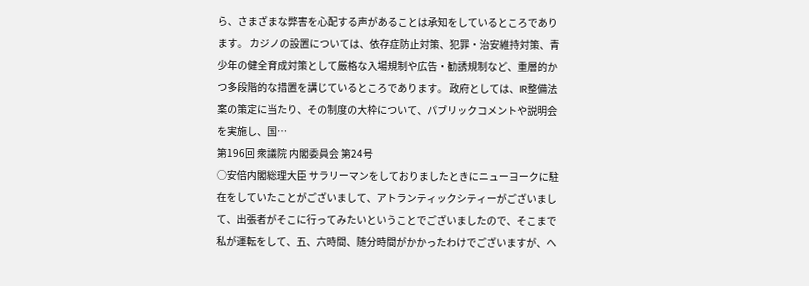ら、さまざまな弊害を心配する声があることは承知をしているところであります。 カジノの設置については、依存症防止対策、犯罪・治安維持対策、青少年の健全育成対策として厳格な入場規制や広告・勧誘規制など、重層的かつ多段階的な措置を講じているところであります。 政府としては、IR整備法案の策定に当たり、その制度の大枠について、パブリックコメントや説明会を実施し、国…
第196回 衆議院 内閣委員会 第24号
○安倍内閣総理大臣 サラリーマンをしておりましたときにニューヨークに駐在をしていたことがございまして、アトランティックシティーがございまして、出張者がそこに行ってみたいということでございましたので、そこまで私が運転をして、五、六時間、随分時間がかかったわけでございますが、へ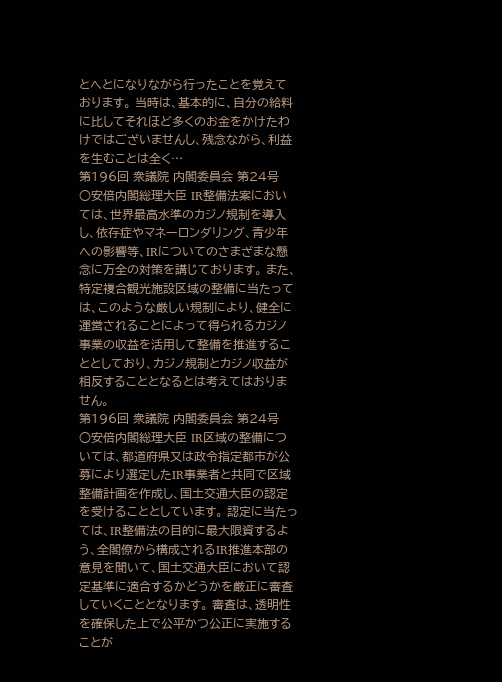とへとになりながら行ったことを覚えております。 当時は、基本的に、自分の給料に比してそれほど多くのお金をかけたわけではございませんし、残念ながら、利益を生むことは全く…
第196回 衆議院 内閣委員会 第24号
○安倍内閣総理大臣 IR整備法案においては、世界最高水準のカジノ規制を導入し、依存症やマネーロンダリング、青少年への影響等、IRについてのさまざまな懸念に万全の対策を講じております。 また、特定複合観光施設区域の整備に当たっては、このような厳しい規制により、健全に運営されることによって得られるカジノ事業の収益を活用して整備を推進することとしており、カジノ規制とカジノ収益が相反することとなるとは考えてはおりません。
第196回 衆議院 内閣委員会 第24号
○安倍内閣総理大臣 IR区域の整備については、都道府県又は政令指定都市が公募により選定したIR事業者と共同で区域整備計画を作成し、国土交通大臣の認定を受けることとしています。 認定に当たっては、IR整備法の目的に最大限資するよう、全閣僚から構成されるIR推進本部の意見を聞いて、国土交通大臣において認定基準に適合するかどうかを厳正に審査していくこととなります。 審査は、透明性を確保した上で公平かつ公正に実施することが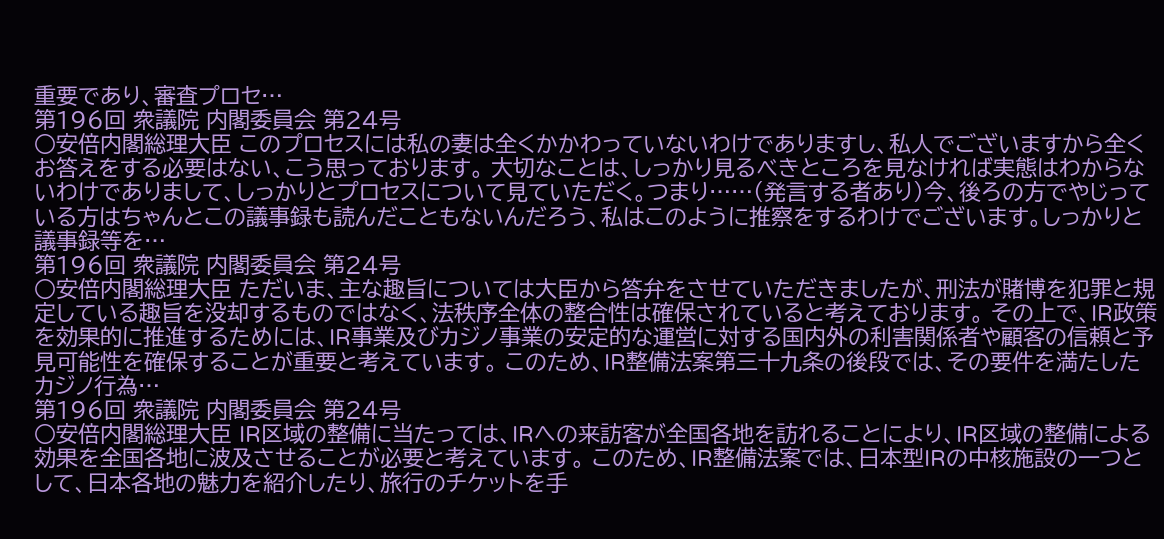重要であり、審査プロセ…
第196回 衆議院 内閣委員会 第24号
○安倍内閣総理大臣 このプロセスには私の妻は全くかかわっていないわけでありますし、私人でございますから全くお答えをする必要はない、こう思っております。 大切なことは、しっかり見るべきところを見なければ実態はわからないわけでありまして、しっかりとプロセスについて見ていただく。つまり……(発言する者あり)今、後ろの方でやじっている方はちゃんとこの議事録も読んだこともないんだろう、私はこのように推察をするわけでございます。しっかりと議事録等を…
第196回 衆議院 内閣委員会 第24号
○安倍内閣総理大臣 ただいま、主な趣旨については大臣から答弁をさせていただきましたが、刑法が賭博を犯罪と規定している趣旨を没却するものではなく、法秩序全体の整合性は確保されていると考えております。 その上で、IR政策を効果的に推進するためには、IR事業及びカジノ事業の安定的な運営に対する国内外の利害関係者や顧客の信頼と予見可能性を確保することが重要と考えています。 このため、IR整備法案第三十九条の後段では、その要件を満たしたカジノ行為…
第196回 衆議院 内閣委員会 第24号
○安倍内閣総理大臣 IR区域の整備に当たっては、IRへの来訪客が全国各地を訪れることにより、IR区域の整備による効果を全国各地に波及させることが必要と考えています。 このため、IR整備法案では、日本型IRの中核施設の一つとして、日本各地の魅力を紹介したり、旅行のチケットを手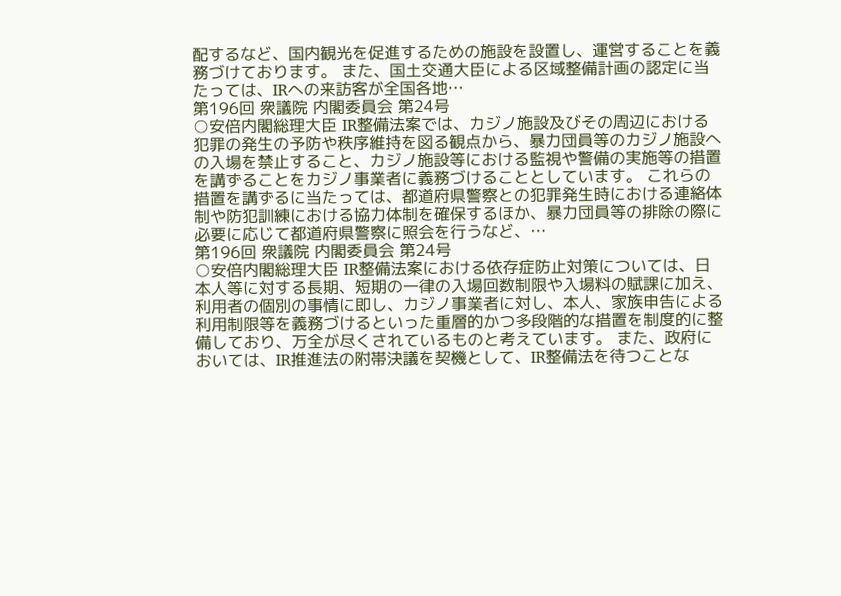配するなど、国内観光を促進するための施設を設置し、運営することを義務づけております。 また、国土交通大臣による区域整備計画の認定に当たっては、IRへの来訪客が全国各地…
第196回 衆議院 内閣委員会 第24号
○安倍内閣総理大臣 IR整備法案では、カジノ施設及びその周辺における犯罪の発生の予防や秩序維持を図る観点から、暴力団員等のカジノ施設への入場を禁止すること、カジノ施設等における監視や警備の実施等の措置を講ずることをカジノ事業者に義務づけることとしています。 これらの措置を講ずるに当たっては、都道府県警察との犯罪発生時における連絡体制や防犯訓練における協力体制を確保するほか、暴力団員等の排除の際に必要に応じて都道府県警察に照会を行うなど、…
第196回 衆議院 内閣委員会 第24号
○安倍内閣総理大臣 IR整備法案における依存症防止対策については、日本人等に対する長期、短期の一律の入場回数制限や入場料の賦課に加え、利用者の個別の事情に即し、カジノ事業者に対し、本人、家族申告による利用制限等を義務づけるといった重層的かつ多段階的な措置を制度的に整備しており、万全が尽くされているものと考えています。 また、政府においては、IR推進法の附帯決議を契機として、IR整備法を待つことな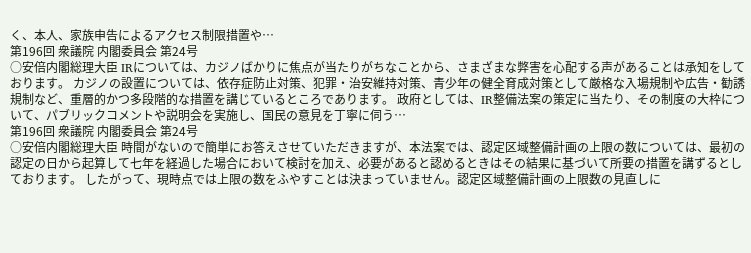く、本人、家族申告によるアクセス制限措置や…
第196回 衆議院 内閣委員会 第24号
○安倍内閣総理大臣 IRについては、カジノばかりに焦点が当たりがちなことから、さまざまな弊害を心配する声があることは承知をしております。 カジノの設置については、依存症防止対策、犯罪・治安維持対策、青少年の健全育成対策として厳格な入場規制や広告・勧誘規制など、重層的かつ多段階的な措置を講じているところであります。 政府としては、IR整備法案の策定に当たり、その制度の大枠について、パブリックコメントや説明会を実施し、国民の意見を丁寧に伺う…
第196回 衆議院 内閣委員会 第24号
○安倍内閣総理大臣 時間がないので簡単にお答えさせていただきますが、本法案では、認定区域整備計画の上限の数については、最初の認定の日から起算して七年を経過した場合において検討を加え、必要があると認めるときはその結果に基づいて所要の措置を講ずるとしております。 したがって、現時点では上限の数をふやすことは決まっていません。認定区域整備計画の上限数の見直しに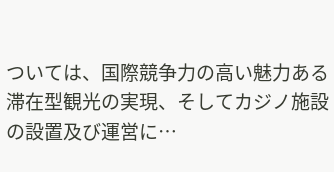ついては、国際競争力の高い魅力ある滞在型観光の実現、そしてカジノ施設の設置及び運営に…